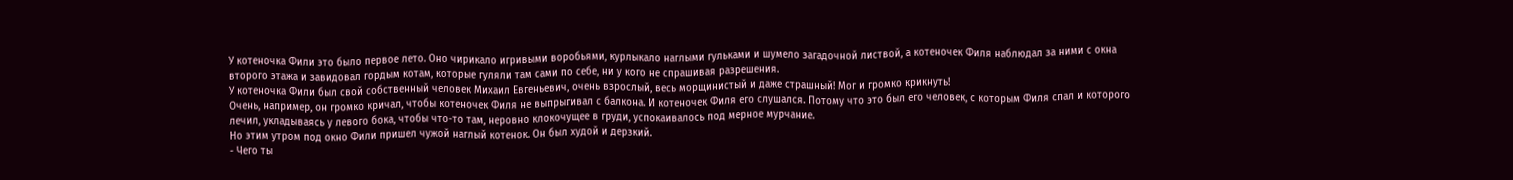У котеночка Фили это было первое лето. Оно чирикало игривыми воробьями, курлыкало наглыми гульками и шумело загадочной листвой, а котеночек Филя наблюдал за ними с окна второго этажа и завидовал гордым котам, которые гуляли там сами по себе, ни у кого не спрашивая разрешения.
У котеночка Фили был свой собственный человек Михаил Евгеньевич, очень взрослый, весь морщинистый и даже страшный! Мог и громко крикнуть!
Очень, например, он громко кричал, чтобы котеночек Филя не выпрыгивал с балкона. И котеночек Филя его слушался. Потому что это был его человек, с которым Филя спал и которого лечил, укладываясь у левого бока, чтобы что-то там, неровно клокочущее в груди, успокаивалось под мерное мурчание.
Но этим утром под окно Фили пришел чужой наглый котенок. Он был худой и дерзкий.
- Чего ты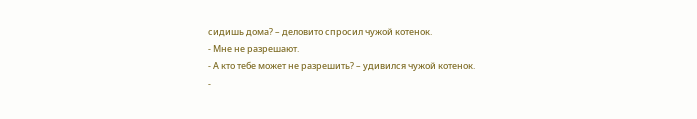сидишь дома? – деловито спросил чужой котенок.
- Мне не разрешают.
- А кто тебе может не разрешить? – удивился чужой котенок.
-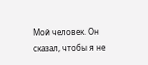Мой человек. Он сказал, чтобы я не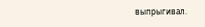выпрыгивал.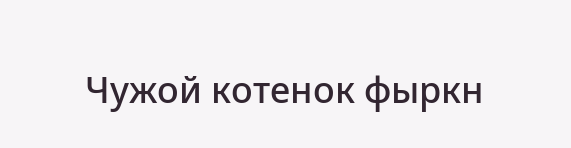Чужой котенок фыркн